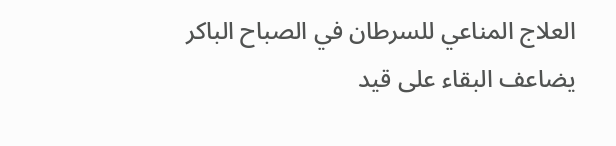العلاج المناعي للسرطان في الصباح الباكر يضاعف البقاء على قيد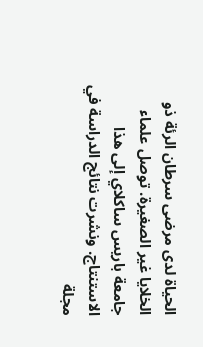الحياة لدى مرضى سرطان الرئة ذو الخلايا غير الصغيرة. توصل علماء جامعة باريس ساكلاي إلى هذا الاستنتاج. ونشرت نتائج الدراسة في مجلة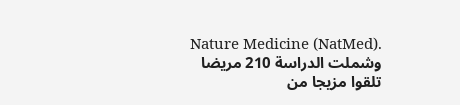Nature Medicine (NatMed).
وشملت الدراسة 210 مريضا تلقوا مزيجا من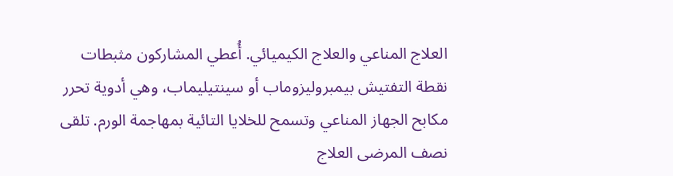العلاج المناعي والعلاج الكيميائي. أُعطي المشاركون مثبطات نقطة التفتيش بيمبروليزوماب أو سينتيليماب، وهي أدوية تحرر مكابح الجهاز المناعي وتسمح للخلايا التائية بمهاجمة الورم. تلقى نصف المرضى العلاج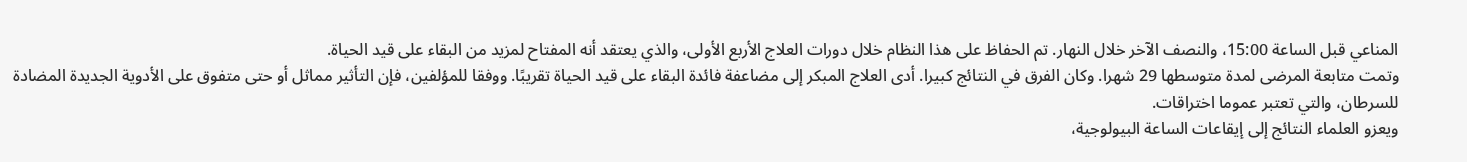المناعي قبل الساعة 15:00، والنصف الآخر خلال النهار. تم الحفاظ على هذا النظام خلال دورات العلاج الأربع الأولى، والذي يعتقد أنه المفتاح لمزيد من البقاء على قيد الحياة.
وتمت متابعة المرضى لمدة متوسطها 29 شهرا. وكان الفرق في النتائج كبيرا. أدى العلاج المبكر إلى مضاعفة فائدة البقاء على قيد الحياة تقريبًا. ووفقا للمؤلفين، فإن التأثير مماثل أو حتى متفوق على الأدوية الجديدة المضادة للسرطان، والتي تعتبر عموما اختراقات.
ويعزو العلماء النتائج إلى إيقاعات الساعة البيولوجية،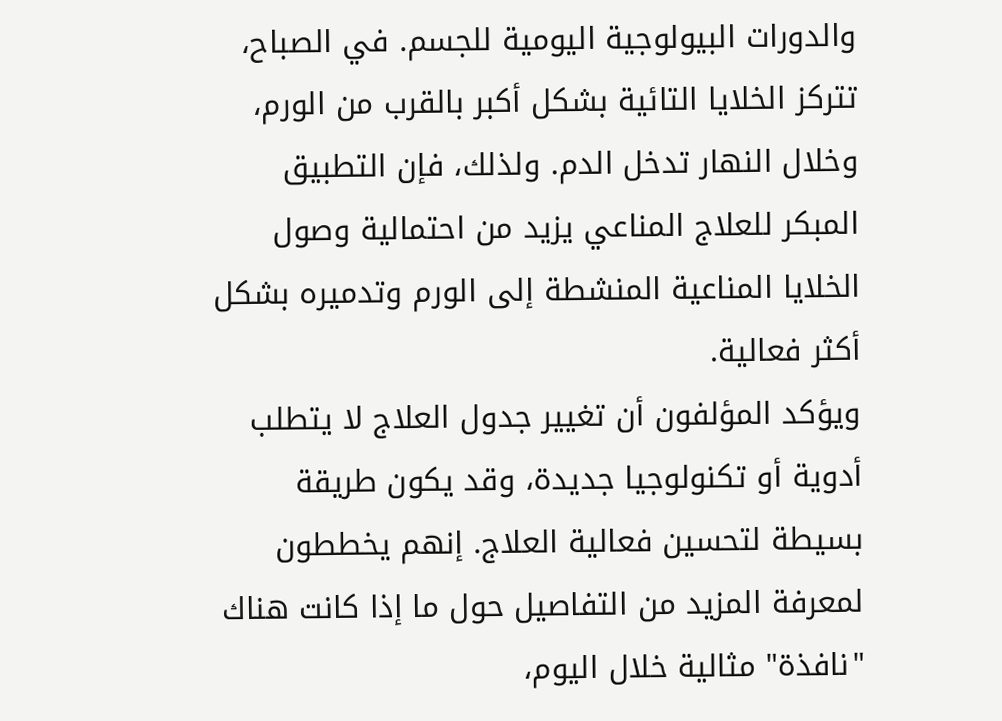والدورات البيولوجية اليومية للجسم. في الصباح، تتركز الخلايا التائية بشكل أكبر بالقرب من الورم، وخلال النهار تدخل الدم. ولذلك، فإن التطبيق المبكر للعلاج المناعي يزيد من احتمالية وصول الخلايا المناعية المنشطة إلى الورم وتدميره بشكل أكثر فعالية.
ويؤكد المؤلفون أن تغيير جدول العلاج لا يتطلب أدوية أو تكنولوجيا جديدة، وقد يكون طريقة بسيطة لتحسين فعالية العلاج. إنهم يخططون لمعرفة المزيد من التفاصيل حول ما إذا كانت هناك "نافذة" مثالية خلال اليوم،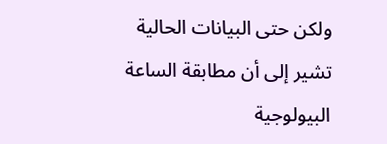ولكن حتى البيانات الحالية تشير إلى أن مطابقة الساعة البيولوجية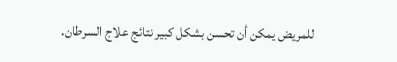للمريض يمكن أن تحسن بشكل كبير نتائج علاج السرطان.